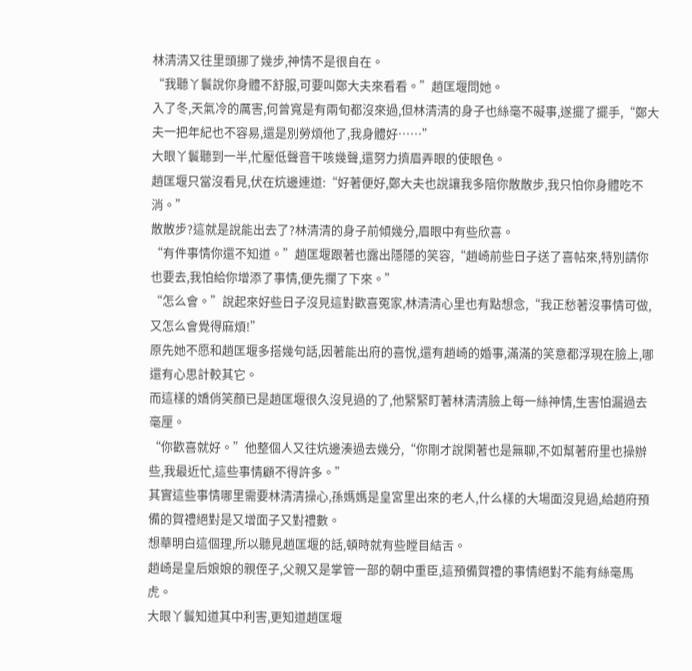林清清又往里頭挪了幾步,神情不是很自在。
“我聽丫鬟說你身體不舒服,可要叫鄭大夫來看看。”趙匡堰問她。
入了冬,天氣冷的厲害,何曾寬是有兩旬都沒來過,但林清清的身子也絲毫不礙事,遂擺了擺手,“鄭大夫一把年紀也不容易,還是別勞煩他了,我身體好……”
大眼丫鬟聽到一半,忙壓低聲音干咳幾聲,還努力擠眉弄眼的使眼色。
趙匡堰只當沒看見,伏在炕邊連道:“好著便好,鄭大夫也說讓我多陪你散散步,我只怕你身體吃不消。”
散散步?這就是說能出去了?林清清的身子前傾幾分,眉眼中有些欣喜。
“有件事情你還不知道。”趙匡堰跟著也露出隱隱的笑容,“趙崎前些日子送了喜帖來,特別請你也要去,我怕給你增添了事情,便先攔了下來。”
“怎么會。”說起來好些日子沒見這對歡喜冤家,林清清心里也有點想念,“我正愁著沒事情可做,又怎么會覺得麻煩!”
原先她不愿和趙匡堰多搭幾句話,因著能出府的喜悅,還有趙崎的婚事,滿滿的笑意都浮現在臉上,哪還有心思計較其它。
而這樣的嬌俏笑顏已是趙匡堰很久沒見過的了,他緊緊盯著林清清臉上每一絲神情,生害怕漏過去毫厘。
“你歡喜就好。”他整個人又往炕邊湊過去幾分,“你剛才說閑著也是無聊,不如幫著府里也操辦些,我最近忙,這些事情顧不得許多。”
其實這些事情哪里需要林清清操心,孫媽媽是皇宮里出來的老人,什么樣的大場面沒見過,給趙府預備的賀禮絕對是又增面子又對禮數。
想華明白這個理,所以聽見趙匡堰的話,頓時就有些瞠目結舌。
趙崎是皇后娘娘的親侄子,父親又是掌管一部的朝中重臣,這預備賀禮的事情絕對不能有絲毫馬虎。
大眼丫鬟知道其中利害,更知道趙匡堰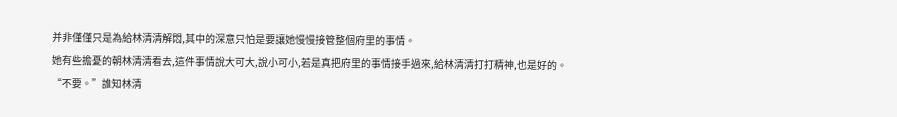并非僅僅只是為給林清清解悶,其中的深意只怕是要讓她慢慢接管整個府里的事情。
她有些擔憂的朝林清清看去,這件事情說大可大,說小可小,若是真把府里的事情接手過來,給林清清打打精神,也是好的。
“不要。”誰知林清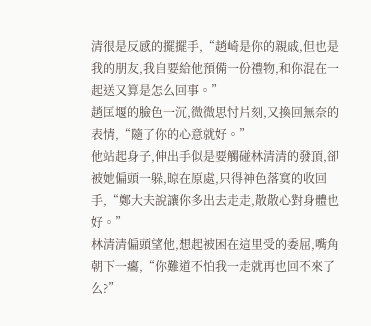清很是反感的擺擺手,“趙崎是你的親戚,但也是我的朋友,我自要給他預備一份禮物,和你混在一起送又算是怎么回事。”
趙匡堰的臉色一沉,微微思忖片刻,又換回無奈的表情,“隨了你的心意就好。”
他站起身子,伸出手似是要觸碰林清清的發頂,卻被她偏頭一躲,晾在原處,只得神色落寞的收回手,“鄭大夫說讓你多出去走走,散散心對身體也好。”
林清清偏頭望他,想起被困在這里受的委屈,嘴角朝下一癟,“你難道不怕我一走就再也回不來了么?”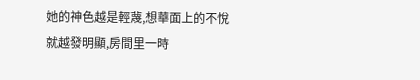她的神色越是輕蔑,想華面上的不悅就越發明顯,房間里一時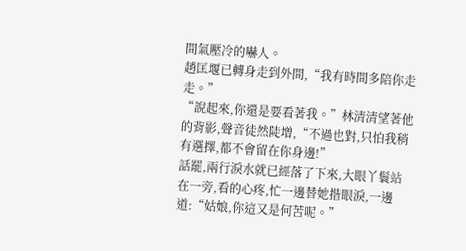間氣壓冷的嚇人。
趙匡堰已轉身走到外間,“我有時間多陪你走走。”
“說起來,你還是要看著我。”林清清望著他的背影,聲音徒然陡增,“不過也對,只怕我稍有選擇,都不會留在你身邊!”
話罷,兩行淚水就已經落了下來,大眼丫鬟站在一旁,看的心疼,忙一邊替她揩眼淚,一邊道:“姑娘,你這又是何苦呢。”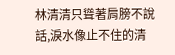林清清只聳著肩膀不說話,淚水像止不住的清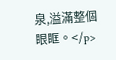泉,溢滿整個眼眶。</p>